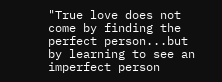"True love does not come by finding the perfect person...but by learning to see an imperfect person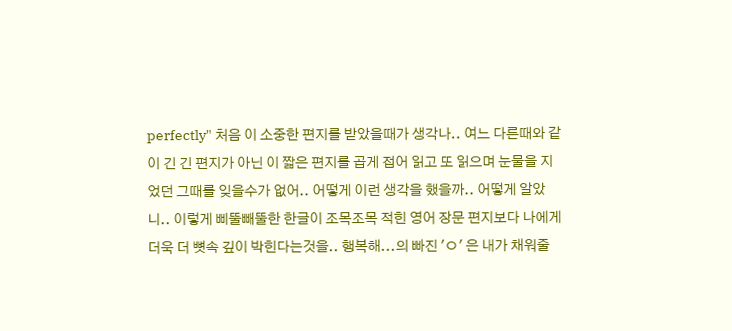perfectly" 처음 이 소중한 편지를 받았을때가 생각나.. 여느 다른때와 같이 긴 긴 편지가 아닌 이 짧은 편지를 곱게 접어 읽고 또 읽으며 눈물을 지었던 그때를 잊을수가 없어.. 어떻게 이런 생각을 했을까.. 어떻게 알았니.. 이렇게 삐뚤빼뚤한 한글이 조목조목 적힌 영어 장문 편지보다 나에게 더욱 더 뼛속 깊이 박힌다는것을.. 행복해...의 빠진 'ㅇ' 은 내가 채워줄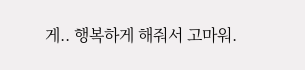게.. 행복하게 해줘서 고마워.